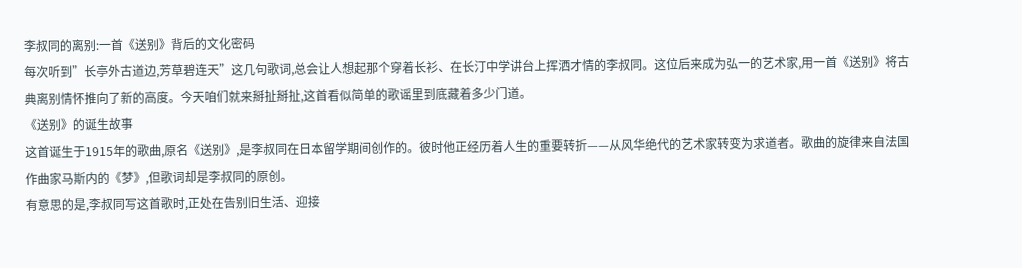李叔同的离别:一首《送别》背后的文化密码
每次听到”长亭外古道边,芳草碧连天”这几句歌词,总会让人想起那个穿着长衫、在长汀中学讲台上挥洒才情的李叔同。这位后来成为弘一的艺术家,用一首《送别》将古典离别情怀推向了新的高度。今天咱们就来掰扯掰扯,这首看似简单的歌谣里到底藏着多少门道。
《送别》的诞生故事
这首诞生于1915年的歌曲,原名《送别》,是李叔同在日本留学期间创作的。彼时他正经历着人生的重要转折——从风华绝代的艺术家转变为求道者。歌曲的旋律来自法国作曲家马斯内的《梦》,但歌词却是李叔同的原创。
有意思的是,李叔同写这首歌时,正处在告别旧生活、迎接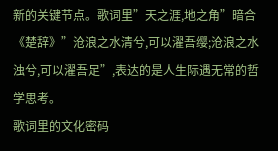新的关键节点。歌词里”天之涯,地之角”暗合《楚辞》”沧浪之水清兮,可以濯吾缨;沧浪之水浊兮,可以濯吾足”,表达的是人生际遇无常的哲学思考。
歌词里的文化密码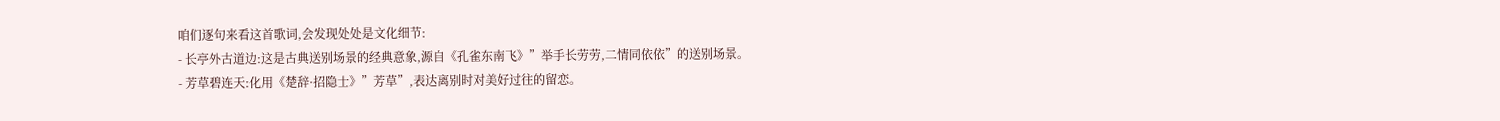咱们逐句来看这首歌词,会发现处处是文化细节:
- 长亭外古道边:这是古典送别场景的经典意象,源自《孔雀东南飞》”举手长劳劳,二情同依依”的送别场景。
- 芳草碧连天:化用《楚辞·招隐士》”芳草”,表达离别时对美好过往的留恋。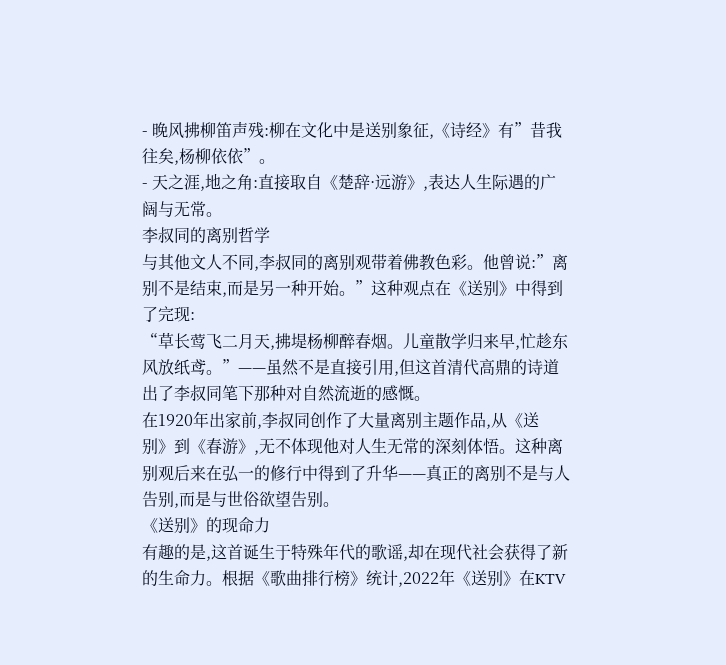- 晚风拂柳笛声残:柳在文化中是送别象征,《诗经》有”昔我往矣,杨柳依依”。
- 天之涯,地之角:直接取自《楚辞·远游》,表达人生际遇的广阔与无常。
李叔同的离别哲学
与其他文人不同,李叔同的离别观带着佛教色彩。他曾说:”离别不是结束,而是另一种开始。”这种观点在《送别》中得到了完现:
“草长莺飞二月天,拂堤杨柳醉春烟。儿童散学归来早,忙趁东风放纸鸢。”——虽然不是直接引用,但这首清代高鼎的诗道出了李叔同笔下那种对自然流逝的感慨。
在1920年出家前,李叔同创作了大量离别主题作品,从《送别》到《春游》,无不体现他对人生无常的深刻体悟。这种离别观后来在弘一的修行中得到了升华——真正的离别不是与人告别,而是与世俗欲望告别。
《送别》的现命力
有趣的是,这首诞生于特殊年代的歌谣,却在现代社会获得了新的生命力。根据《歌曲排行榜》统计,2022年《送别》在KTV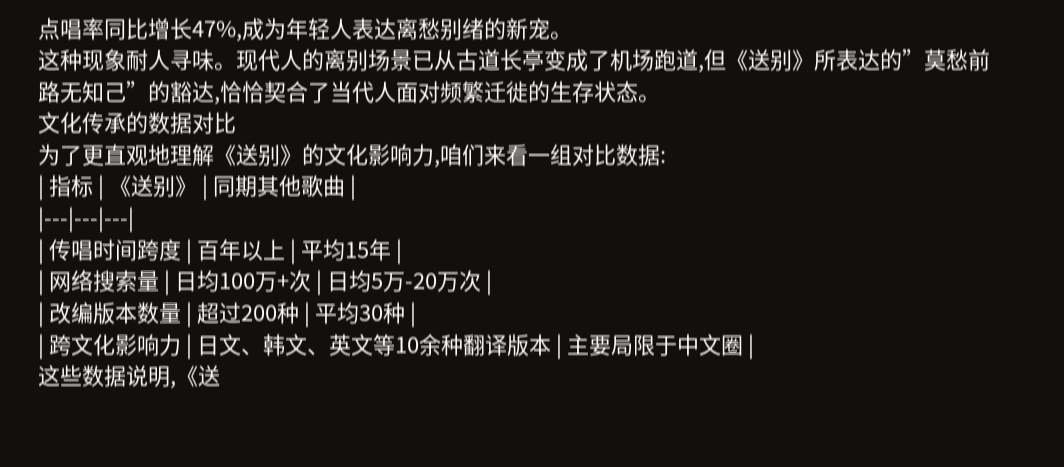点唱率同比增长47%,成为年轻人表达离愁别绪的新宠。
这种现象耐人寻味。现代人的离别场景已从古道长亭变成了机场跑道,但《送别》所表达的”莫愁前路无知己”的豁达,恰恰契合了当代人面对频繁迁徙的生存状态。
文化传承的数据对比
为了更直观地理解《送别》的文化影响力,咱们来看一组对比数据:
| 指标 | 《送别》 | 同期其他歌曲 |
|---|---|---|
| 传唱时间跨度 | 百年以上 | 平均15年 |
| 网络搜索量 | 日均100万+次 | 日均5万-20万次 |
| 改编版本数量 | 超过200种 | 平均30种 |
| 跨文化影响力 | 日文、韩文、英文等10余种翻译版本 | 主要局限于中文圈 |
这些数据说明,《送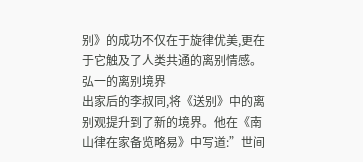别》的成功不仅在于旋律优美,更在于它触及了人类共通的离别情感。
弘一的离别境界
出家后的李叔同,将《送别》中的离别观提升到了新的境界。他在《南山律在家备览略易》中写道:”世间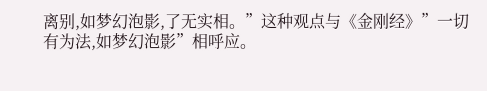离别,如梦幻泡影,了无实相。”这种观点与《金刚经》”一切有为法,如梦幻泡影”相呼应。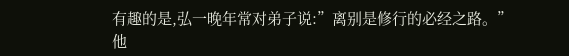有趣的是,弘一晚年常对弟子说:”离别是修行的必经之路。”他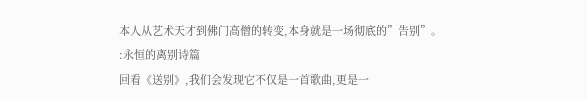本人从艺术天才到佛门高僧的转变,本身就是一场彻底的”告别”。
:永恒的离别诗篇
回看《送别》,我们会发现它不仅是一首歌曲,更是一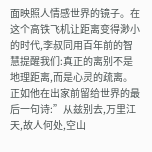面映照人情感世界的镜子。在这个高铁飞机让距离变得渺小的时代,李叔同用百年前的智慧提醒我们:真正的离别不是地理距离,而是心灵的疏离。
正如他在出家前留给世界的最后一句诗:”从兹别去,万里江天,故人何处,空山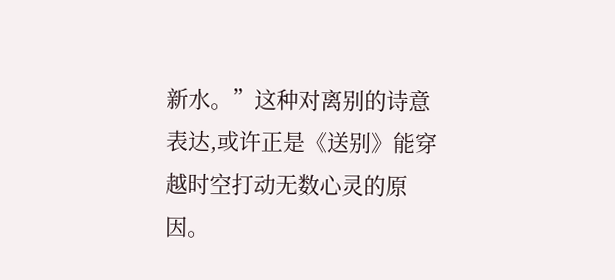新水。”这种对离别的诗意表达,或许正是《送别》能穿越时空打动无数心灵的原因。